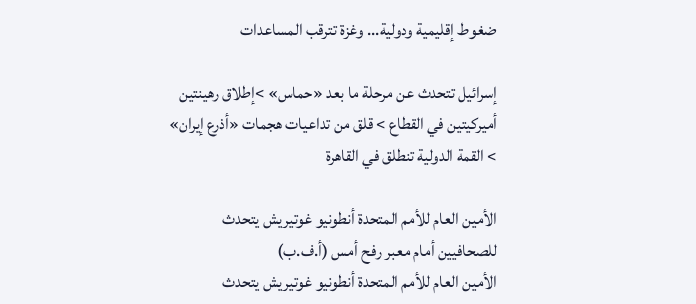ضغوط إقليمية ودولية... وغزة تترقب المساعدات

إسرائيل تتحدث عن مرحلة ما بعد «حماس» >إطلاق رهينتين أميركيتين في القطاع > قلق من تداعيات هجمات «أذرع إيران» > القمة الدولية تنطلق في القاهرة

الأمين العام للأمم المتحدة أنطونيو غوتيريش يتحدث للصحافيين أمام معبر رفح أمس (أ.ف.ب)
الأمين العام للأمم المتحدة أنطونيو غوتيريش يتحدث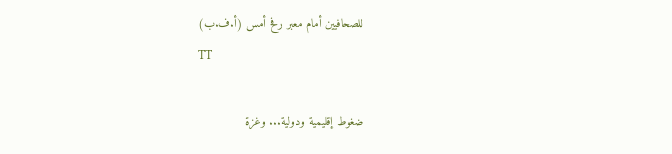للصحافيين أمام معبر رفح أمس (أ.ف.ب)
TT

ضغوط إقليمية ودولية... وغزة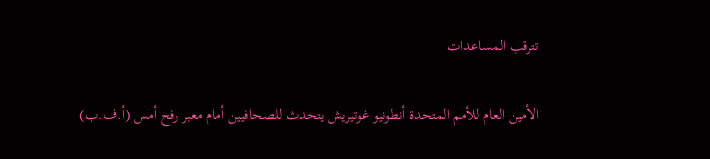تترقب المساعدات

الأمين العام للأمم المتحدة أنطونيو غوتيريش يتحدث للصحافيين أمام معبر رفح أمس (أ.ف.ب)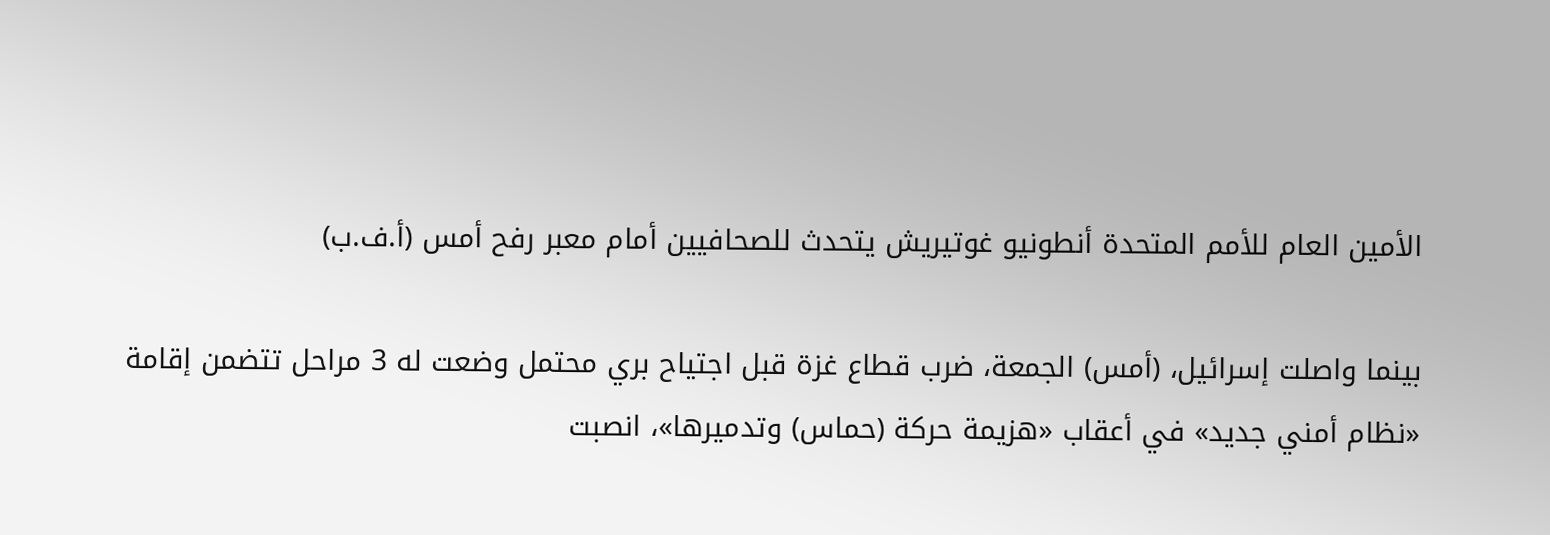الأمين العام للأمم المتحدة أنطونيو غوتيريش يتحدث للصحافيين أمام معبر رفح أمس (أ.ف.ب)

بينما واصلت إسرائيل، (أمس) الجمعة، ضرب قطاع غزة قبل اجتياح بري محتمل وضعت له 3 مراحل تتضمن إقامة «نظام أمني جديد» في أعقاب «هزيمة حركة (حماس) وتدميرها»، انصبت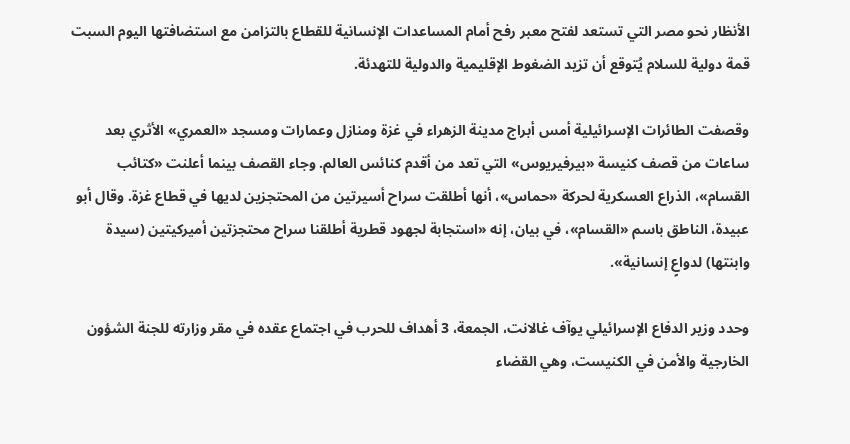الأنظار نحو مصر التي تستعد لفتح معبر رفح أمام المساعدات الإنسانية للقطاع بالتزامن مع استضافتها اليوم السبت قمة دولية للسلام يُتوقع أن تزيد الضغوط الإقليمية والدولية للتهدئة.

وقصفت الطائرات الإسرائيلية أمس أبراج مدينة الزهراء في غزة ومنازل وعمارات ومسجد «العمري» الأثري بعد ساعات من قصف كنيسة «بيرفيريوس» التي تعد من أقدم كنائس العالم. وجاء القصف بينما أعلنت «كتائب القسام»، الذراع العسكرية لحركة «حماس»، أنها أطلقت سراح أسيرتين من المحتجزين لديها في قطاع غزة. وقال أبو عبيدة، الناطق باسم «القسام»، في بيان، إنه «استجابة لجهود قطرية أطلقنا سراح محتجزتين أميركيتين (سيدة وابنتها) لدواعٍ إنسانية».

وحدد وزير الدفاع الإسرائيلي يوآف غالانت، الجمعة، 3 أهداف للحرب في اجتماع عقده في مقر وزارته للجنة الشؤون الخارجية والأمن في الكنيست، وهي القضاء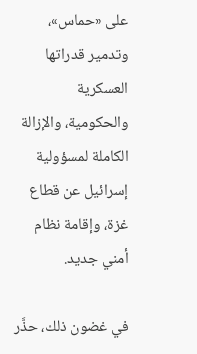على «حماس»، وتدمير قدراتها العسكرية والحكومية، والإزالة الكاملة لمسؤولية إسرائيل عن قطاع غزة، وإقامة نظام أمني جديد.

في غضون ذلك، حذَّر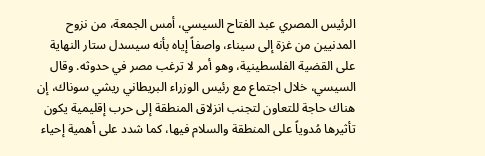الرئيس المصري عبد الفتاح السيسي، أمس الجمعة، من نزوح المدنيين من غزة إلى سيناء، واصفاً إياه بأنه سيسدل ستار النهاية على القضية الفلسطينية، وهو أمر لا ترغب مصر في حدوثه. وقال السيسي، خلال اجتماع مع رئيس الوزراء البريطاني ريشي سوناك، إن هناك حاجة للتعاون لتجنب انزلاق المنطقة إلى حرب إقليمية يكون تأثيرها مُدوياً على المنطقة والسلام فيها، كما شدد على أهمية إحياء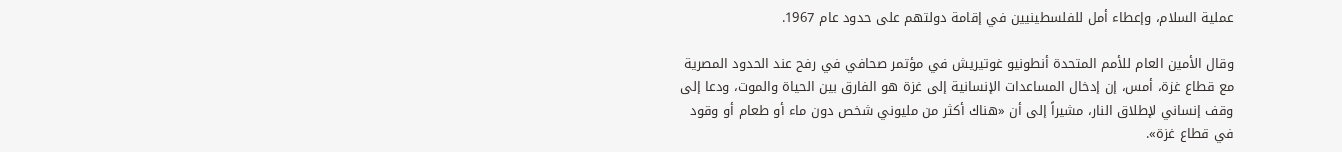عملية السلام، وإعطاء أمل للفلسطينيين في إقامة دولتهم على حدود عام 1967.

وقال الأمين العام للأمم المتحدة أنطونيو غوتيريش في مؤتمر صحافي في رفح عند الحدود المصرية مع قطاع غزة، أمس، إن إدخال المساعدات الإنسانية إلى غزة هو الفارق بين الحياة والموت، ودعا إلى وقف إنساني لإطلاق النار، مشيراً إلى أن «هناك أكثر من مليوني شخص دون ماء أو طعام أو وقود في قطاع غزة».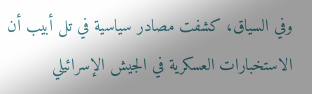وفي السياق، كشفت مصادر سياسية في تل أبيب أن الاستخبارات العسكرية في الجيش الإسرائيلي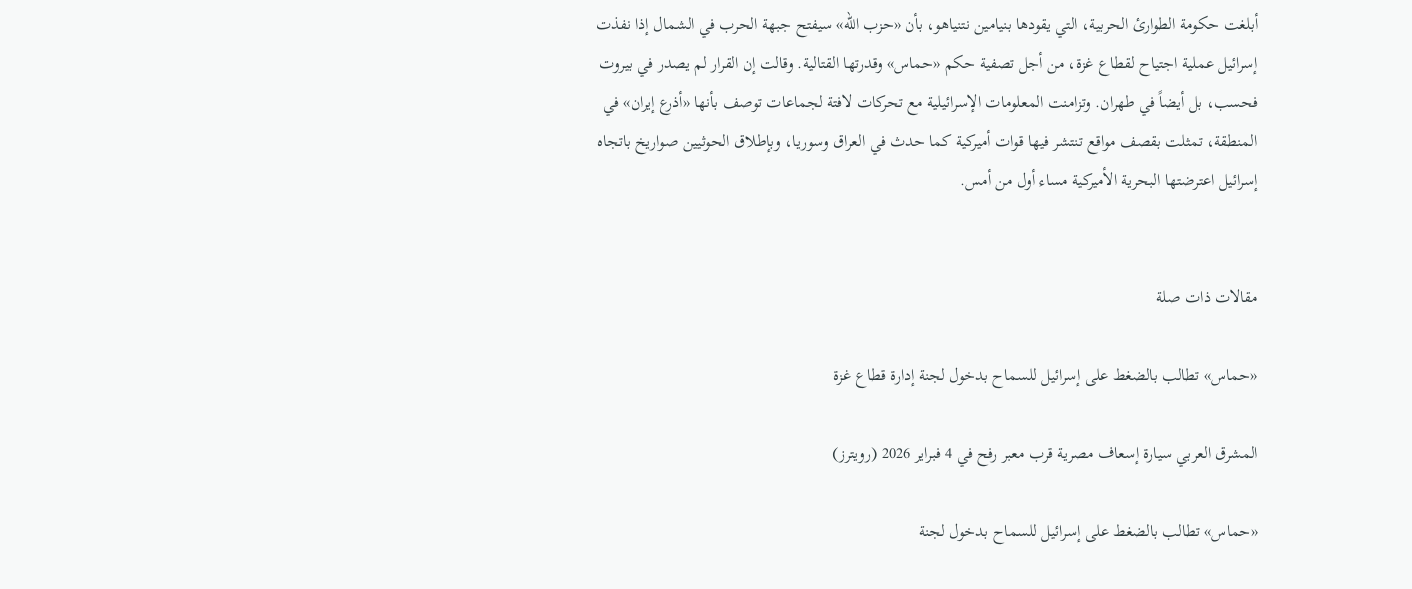أبلغت حكومة الطوارئ الحربية، التي يقودها بنيامين نتنياهو، بأن «حزب الله» سيفتح جبهة الحرب في الشمال إذا نفذت إسرائيل عملية اجتياح لقطاع غزة، من أجل تصفية حكم «حماس» وقدرتها القتالية. وقالت إن القرار لم يصدر في بيروت فحسب، بل أيضاً في طهران. وتزامنت المعلومات الإسرائيلية مع تحركات لافتة لجماعات توصف بأنها «أذرع إيران» في المنطقة، تمثلت بقصف مواقع تنتشر فيها قوات أميركية كما حدث في العراق وسوريا، وبإطلاق الحوثيين صواريخ باتجاه إسرائيل اعترضتها البحرية الأميركية مساء أول من أمس.


مقالات ذات صلة

«حماس» تطالب بالضغط على إسرائيل للسماح بدخول لجنة إدارة قطاع غزة

المشرق العربي سيارة إسعاف مصرية قرب معبر رفح في 4 فبراير 2026 (رويترز)

«حماس» تطالب بالضغط على إسرائيل للسماح بدخول لجنة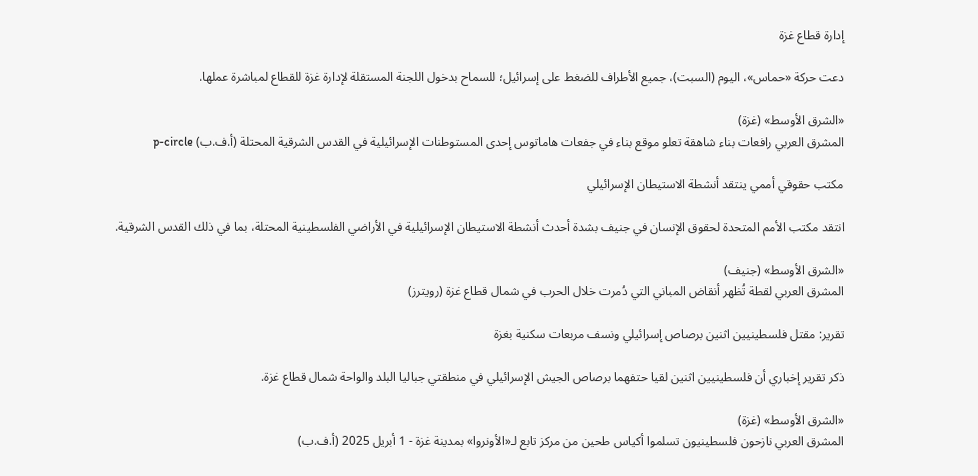إدارة قطاع غزة

دعت حركة «حماس»، اليوم (السبت)، جميع الأطراف للضغط على إسرائيل؛ للسماح بدخول اللجنة المستقلة لإدارة غزة للقطاع لمباشرة عملها.

«الشرق الأوسط» (غزة)
المشرق العربي رافعات بناء شاهقة تعلو موقع بناء في جفعات هاماتوس إحدى المستوطنات الإسرائيلية في القدس الشرقية المحتلة (أ.ف.ب) p-circle

مكتب حقوقي أممي ينتقد أنشطة الاستيطان الإسرائيلي

انتقد مكتب الأمم المتحدة لحقوق الإنسان في جنيف بشدة أحدث أنشطة الاستيطان الإسرائيلية في الأراضي الفلسطينية المحتلة، بما في ذلك القدس الشرقية.

«الشرق الأوسط» (جنيف)
المشرق العربي لقطة تُظهر أنقاض المباني التي دُمرت خلال الحرب في شمال قطاع غزة (رويترز)

تقرير: مقتل فلسطينيين اثنين برصاص إسرائيلي ونسف مربعات سكنية بغزة

ذكر تقرير إخباري أن فلسطينيين اثنين لقيا حتفهما برصاص الجيش الإسرائيلي في منطقتي جباليا البلد والواحة شمال قطاع غزة.

«الشرق الأوسط» (غزة)
المشرق العربي نازحون فلسطينيون تسلموا أكياس طحين من مركز تابع لـ«الأونروا» بمدينة غزة - 1 أبريل 2025 (أ.ف.ب)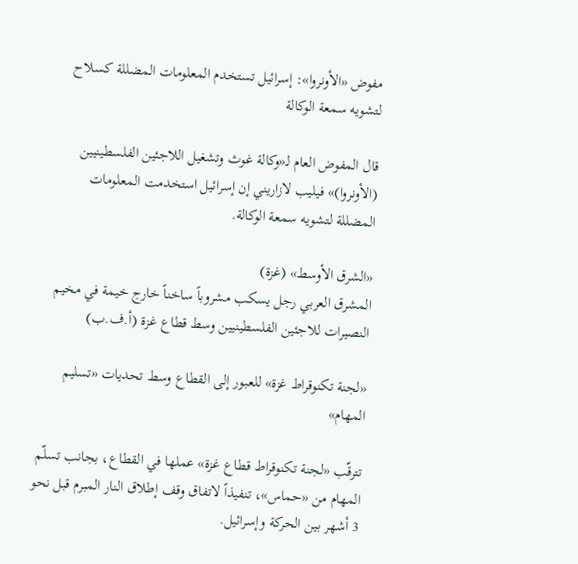مفوض «الأونروا»: إسرائيل تستخدم المعلومات المضللة كسلاح لتشويه سمعة الوكالة

قال المفوض العام لـ«وكالة غوث وتشغيل اللاجئين الفلسطينيين (الأونروا)» فيليب لازاريني إن إسرائيل استخدمت المعلومات المضللة لتشويه سمعة الوكالة.

«الشرق الأوسط» (غزة)
المشرق العربي رجل يسكب مشروباً ساخناً خارج خيمة في مخيم النصيرات للاجئين الفلسطينيين وسط قطاع غزة (أ.ف.ب)

«لجنة تكنوقراط غزة» للعبور إلى القطاع وسط تحديات «تسليم المهام»

تترقّب «لجنة تكنوقراط قطاع غزة» عملها في القطاع، بجانب تسلّم المهام من «حماس»، تنفيذاً لاتفاق وقف إطلاق النار المبرم قبل نحو 3 أشهر بين الحركة وإسرائيل.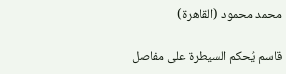محمد محمود (القاهرة)

قاسم يُحكم السيطرة على مفاصل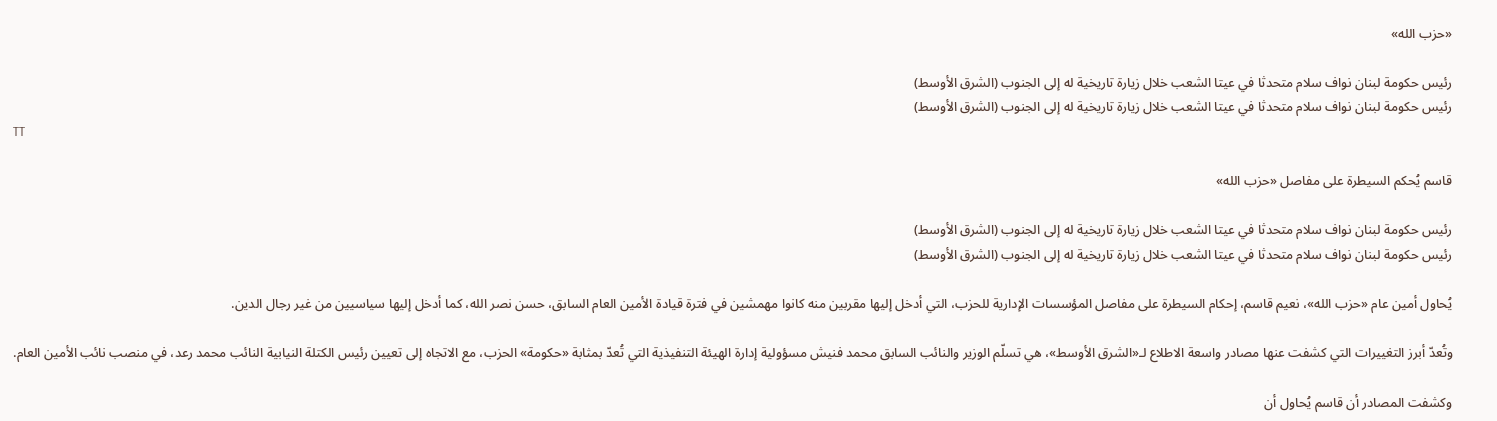«حزب الله»

رئيس حكومة لبنان نواف سلام متحدثا في عيتا الشعب خلال زيارة تاريخية له إلى الجنوب (الشرق الأوسط)
رئيس حكومة لبنان نواف سلام متحدثا في عيتا الشعب خلال زيارة تاريخية له إلى الجنوب (الشرق الأوسط)
TT

قاسم يُحكم السيطرة على مفاصل «حزب الله»

رئيس حكومة لبنان نواف سلام متحدثا في عيتا الشعب خلال زيارة تاريخية له إلى الجنوب (الشرق الأوسط)
رئيس حكومة لبنان نواف سلام متحدثا في عيتا الشعب خلال زيارة تاريخية له إلى الجنوب (الشرق الأوسط)

يُحاول أمين عام «حزب الله»، نعيم قاسم، إحكام السيطرة على مفاصل المؤسسات الإدارية للحزب، التي أدخل إليها مقربين منه كانوا مهمشين في فترة قيادة الأمين العام السابق، حسن نصر الله، كما أدخل إليها سياسيين من غير رجال الدين.

وتُعدّ أبرز التغييرات التي كشفت عنها مصادر واسعة الاطلاع لـ«الشرق الأوسط»، هي تسلّم الوزير والنائب السابق محمد فنيش مسؤولية إدارة الهيئة التنفيذية التي تُعدّ بمثابة «حكومة» الحزب، مع الاتجاه إلى تعيين رئيس الكتلة النيابية النائب محمد رعد، في منصب نائب الأمين العام.

وكشفت المصادر أن قاسم يُحاول أن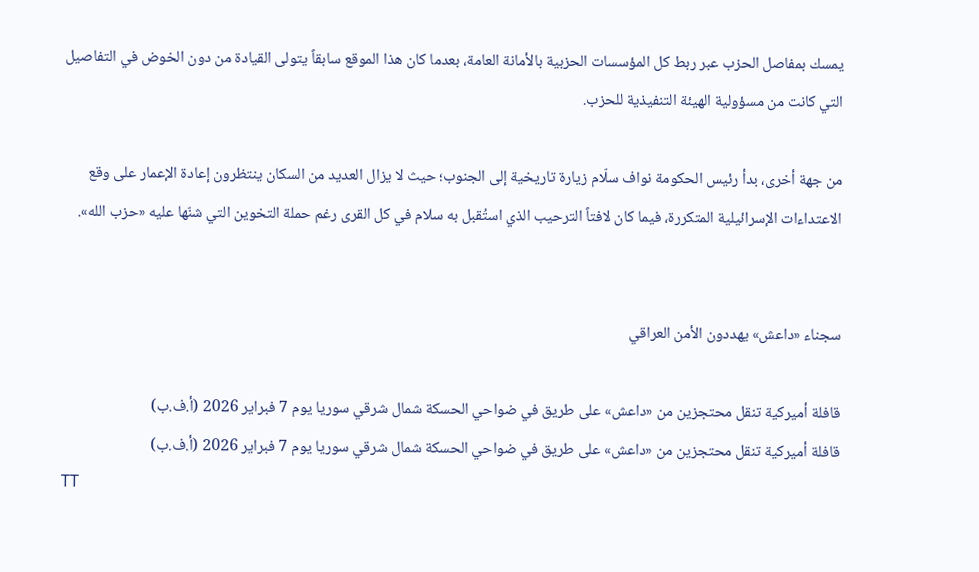يمسك بمفاصل الحزب عبر ربط كل المؤسسات الحزبية بالأمانة العامة، بعدما كان هذا الموقع سابقاً يتولى القيادة من دون الخوض في التفاصيل التي كانت من مسؤولية الهيئة التنفيذية للحزب.

من جهة أخرى، بدأ رئيس الحكومة نواف سلّام زيارة تاريخية إلى الجنوب؛ حيث لا يزال العديد من السكان ينتظرون إعادة الإعمار على وقع الاعتداءات الإسرائيلية المتكررة، فيما كان لافتاً الترحيب الذي استُقبل به سلام في كل القرى رغم حملة التخوين التي شنّها عليه «حزب الله».


سجناء «داعش» يهددون الأمن العراقي

قافلة أميركية تنقل محتجزين من «داعش» على طريق في ضواحي الحسكة شمال شرقي سوريا يوم 7 فبراير 2026 (أ.ف.ب)
قافلة أميركية تنقل محتجزين من «داعش» على طريق في ضواحي الحسكة شمال شرقي سوريا يوم 7 فبراير 2026 (أ.ف.ب)
TT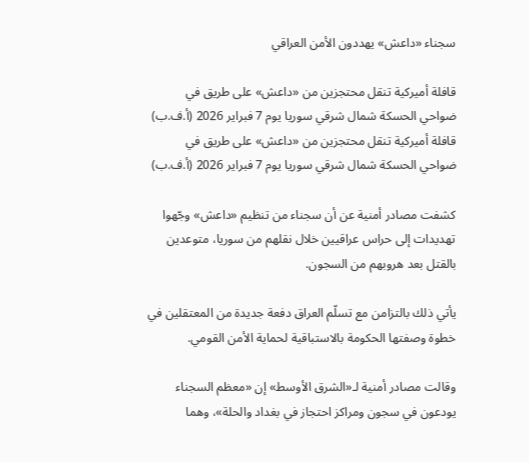سجناء «داعش» يهددون الأمن العراقي

قافلة أميركية تنقل محتجزين من «داعش» على طريق في ضواحي الحسكة شمال شرقي سوريا يوم 7 فبراير 2026 (أ.ف.ب)
قافلة أميركية تنقل محتجزين من «داعش» على طريق في ضواحي الحسكة شمال شرقي سوريا يوم 7 فبراير 2026 (أ.ف.ب)

كشفت مصادر أمنية عن أن سجناء من تنظيم «داعش» وجّهوا تهديدات إلى حراس عراقيين خلال نقلهم من سوريا، متوعدين بالقتل بعد هروبهم من السجون.

يأتي ذلك بالتزامن مع تسلّم العراق دفعة جديدة من المعتقلين في خطوة وصفتها الحكومة بالاستباقية لحماية الأمن القومي.

وقالت مصادر أمنية لـ«الشرق الأوسط» إن «معظم السجناء يودعون في سجون ومراكز احتجاز في بغداد والحلة»، وهما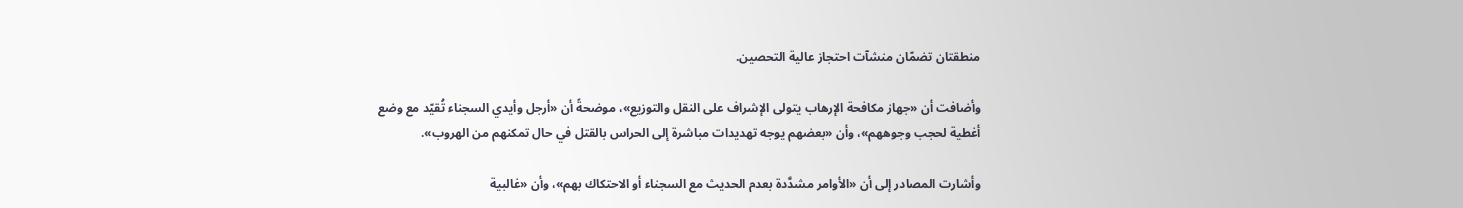منطقتان تضمّان منشآت احتجاز عالية التحصين.

وأضافت أن «جهاز مكافحة الإرهاب يتولى الإشراف على النقل والتوزيع»، موضحةً أن «أرجل وأيدي السجناء تُقيّد مع وضع أغطية لحجب وجوههم»، وأن «بعضهم يوجه تهديدات مباشرة إلى الحراس بالقتل في حال تمكنهم من الهروب».

وأشارت المصادر إلى أن «الأوامر مشدَّدة بعدم الحديث مع السجناء أو الاحتكاك بهم»، وأن «غالبية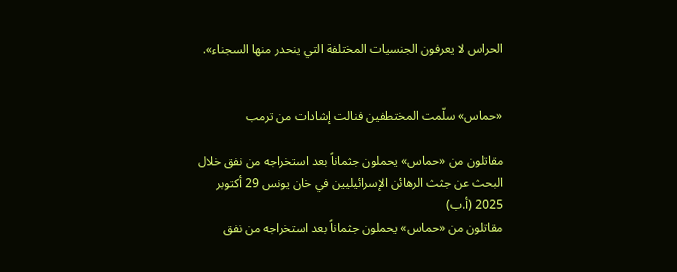الحراس لا يعرفون الجنسيات المختلفة التي ينحدر منها السجناء».


«حماس» سلّمت المختطفين فنالت إشادات من ترمب

مقاتلون من «حماس» يحملون جثماناً بعد استخراجه من نفق خلال البحث عن جثث الرهائن الإسرائيليين في خان يونس 29 أكتوبر 2025 (أ.ب)
مقاتلون من «حماس» يحملون جثماناً بعد استخراجه من نفق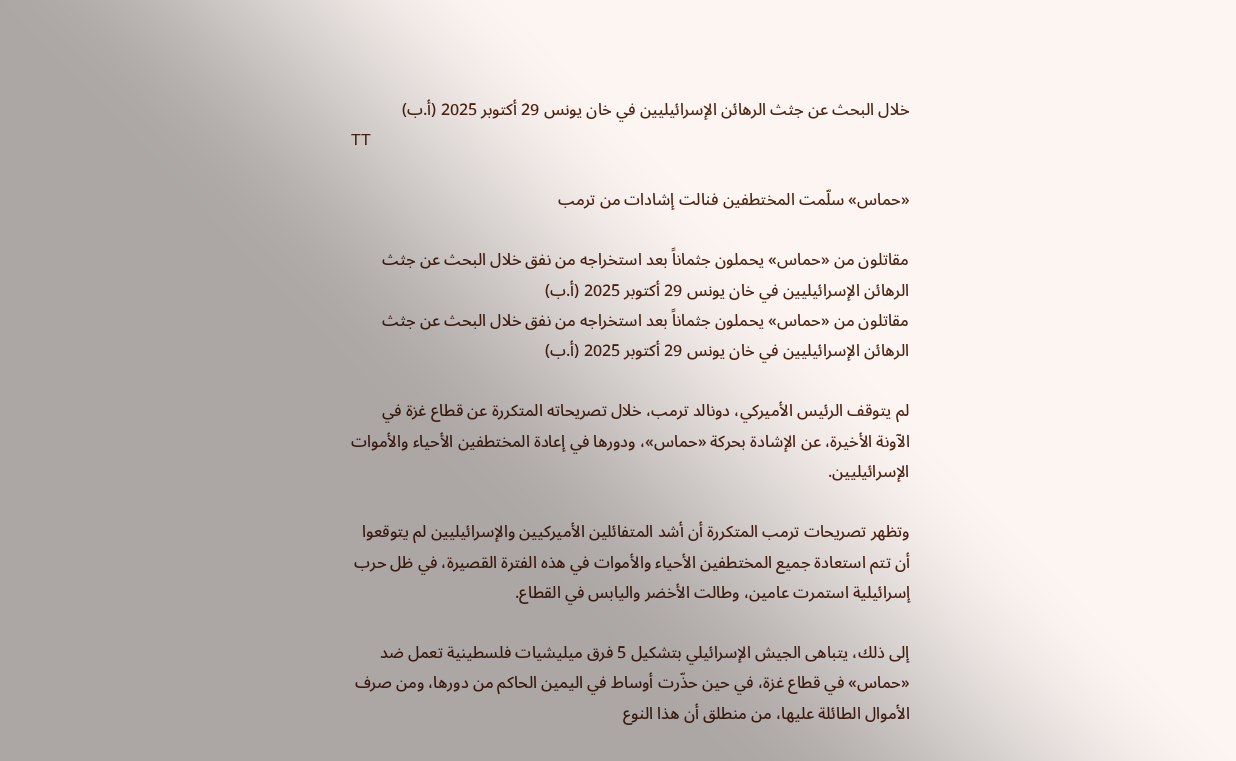خلال البحث عن جثث الرهائن الإسرائيليين في خان يونس 29 أكتوبر 2025 (أ.ب)
TT

«حماس» سلّمت المختطفين فنالت إشادات من ترمب

مقاتلون من «حماس» يحملون جثماناً بعد استخراجه من نفق خلال البحث عن جثث الرهائن الإسرائيليين في خان يونس 29 أكتوبر 2025 (أ.ب)
مقاتلون من «حماس» يحملون جثماناً بعد استخراجه من نفق خلال البحث عن جثث الرهائن الإسرائيليين في خان يونس 29 أكتوبر 2025 (أ.ب)

لم يتوقف الرئيس الأميركي، دونالد ترمب، خلال تصريحاته المتكررة عن قطاع غزة في الآونة الأخيرة، عن الإشادة بحركة «حماس»، ودورها في إعادة المختطفين الأحياء والأموات الإسرائيليين.

وتظهر تصريحات ترمب المتكررة أن أشد المتفائلين الأميركيين والإسرائيليين لم يتوقعوا أن تتم استعادة جميع المختطفين الأحياء والأموات في هذه الفترة القصيرة، في ظل حرب إسرائيلية استمرت عامين، وطالت الأخضر واليابس في القطاع.

إلى ذلك، يتباهى الجيش الإسرائيلي بتشكيل 5 فرق ميليشيات فلسطينية تعمل ضد «حماس» في قطاع غزة، في حين حذّرت أوساط في اليمين الحاكم من دورها، ومن صرف الأموال الطائلة عليها، من منطلق أن هذا النوع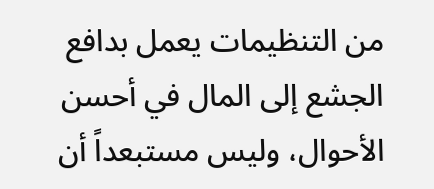من التنظيمات يعمل بدافع الجشع إلى المال في أحسن الأحوال، وليس مستبعداً أن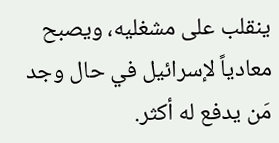ينقلب على مشغليه، ويصبح معادياً لإسرائيل في حال وجد مَن يدفع له أكثر.